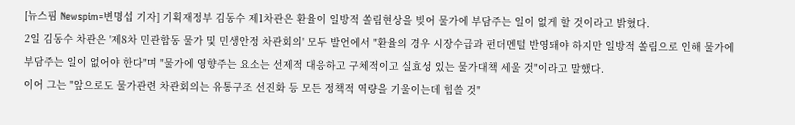[뉴스핌 Newspim=변명섭 기자] 기획재정부 김동수 제1차관은 환율이 일방적 쏠림현상을 빚어 물가에 부담주는 일이 없게 할 것이라고 밝혔다.
2일 김동수 차관은 '제8차 민관합동 물가 및 민생안정 차관회의' 모두 발언에서 "환율의 경우 시장수급과 펀더멘털 반영돼야 하지만 일방적 쏠림으로 인해 물가에 부담주는 일이 없어야 한다"며 "물가에 영향주는 요소는 선제적 대응하고 구체적이고 실효성 있는 물가대책 세울 것"이라고 말했다.
이어 그는 "앞으로도 물가관련 차관회의는 유통구조 선진화 등 모든 정책적 역량을 기울이는데 힘쓸 것"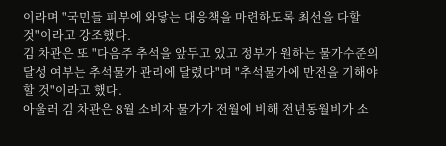이라며 "국민들 피부에 와닿는 대응책을 마련하도록 최선을 다할 것"이라고 강조했다.
김 차관은 또 "다음주 추석을 앞두고 있고 정부가 원하는 물가수준의 달성 여부는 추석물가 관리에 달렸다"며 "추석물가에 만전을 기해야 할 것"이라고 했다.
아울러 김 차관은 8월 소비자 물가가 전월에 비해 전년동월비가 소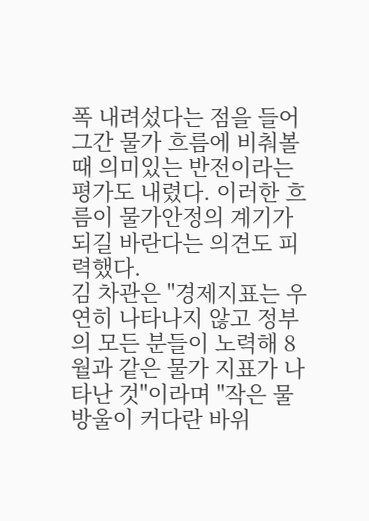폭 내려섰다는 점을 들어 그간 물가 흐름에 비춰볼 때 의미있는 반전이라는 평가도 내렸다. 이러한 흐름이 물가안정의 계기가 되길 바란다는 의견도 피력했다.
김 차관은 "경제지표는 우연히 나타나지 않고 정부의 모든 분들이 노력해 8월과 같은 물가 지표가 나타난 것"이라며 "작은 물방울이 커다란 바위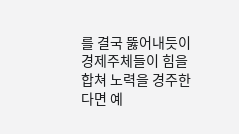를 결국 뚫어내듯이 경제주체들이 힘을 합쳐 노력을 경주한다면 예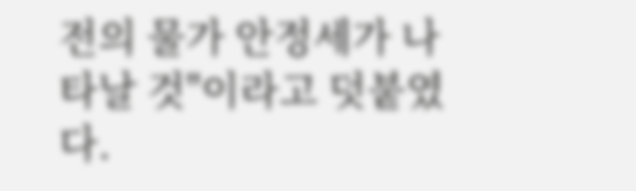전의 물가 안정세가 나타날 것"이라고 덧붙였다.